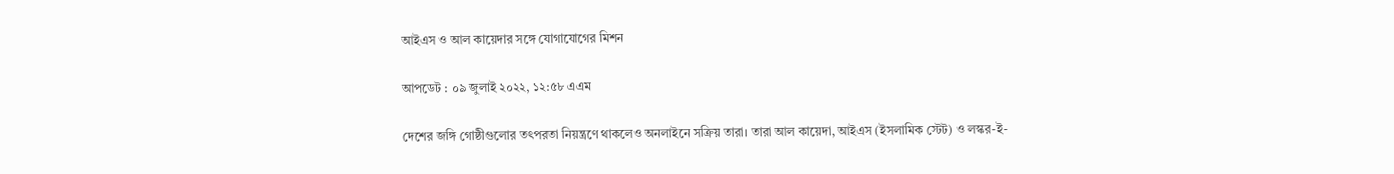আইএস ও আল কায়েদার সঙ্গে যোগাযোগের মিশন

আপডেট : ০৯ জুলাই ২০২২, ১২:৫৮ এএম

দেশের জঙ্গি গোষ্ঠীগুলোর তৎপরতা নিয়ন্ত্রণে থাকলেও অনলাইনে সক্রিয় তারা। তারা আল কায়েদা, আইএস (ইসলামিক স্টেট) ও লস্কর-ই-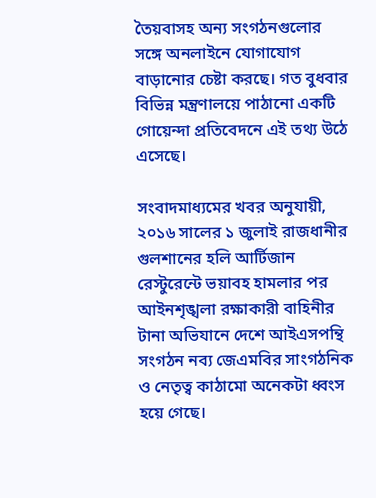তৈয়বাসহ অন্য সংগঠনগুলোর সঙ্গে অনলাইনে যোগাযোগ বাড়ানোর চেষ্টা করছে। গত বুধবার বিভিন্ন মন্ত্রণালয়ে পাঠানো একটি গোয়েন্দা প্রতিবেদনে এই তথ্য উঠে এসেছে।

সংবাদমাধ্যমের খবর অনুযায়ী, ২০১৬ সালের ১ জুলাই রাজধানীর গুলশানের হলি আর্টিজান রেস্টুরেন্টে ভয়াবহ হামলার পর আইনশৃঙ্খলা রক্ষাকারী বাহিনীর টানা অভিযানে দেশে আইএসপন্থি সংগঠন নব্য জেএমবির সাংগঠনিক ও নেতৃত্ব কাঠামো অনেকটা ধ্বংস হয়ে গেছে।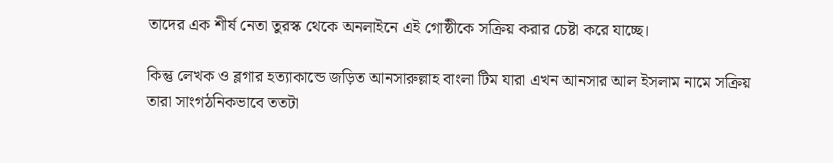তাদের এক শীর্ষ নেতা তুরস্ক থেকে অনলাইনে এই গোষ্ঠীকে সক্রিয় করার চেষ্টা করে যাচ্ছে।

কিন্তু লেখক ও ব্লগার হত্যাকান্ডে জড়িত আনসারুল্লাহ বাংলা টিম যারা এখন আনসার আল ইসলাম নামে সক্রিয় তারা সাংগঠনিকভাবে ততটা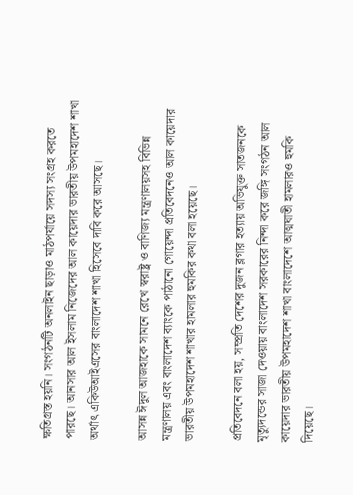ক্ষতিগ্রস্ত হয়নি। সংগঠনটি অনলাইন ছাড়াও মাঠপর্যায়ে সদস্য সংগ্রহ করতে পারছে। আনসার আল ইসলাম নিজেদের আল কায়েদার ভারতীয় উপমহাদেশ শাখা অর্থাৎ একিউআইএসের বাংলাদেশ শাখা হিসেবে দাবি করে আসছে।

আসন্ন ঈদুল আজহাকে সামনে রেখে স্বরাষ্ট্র ও বাণিজ্য মন্ত্রণালয়সহ বিভিন্ন মন্ত্রণালয় এবং বাংলাদেশ ব্যাংকে পাঠানো গোয়েন্দা প্রতিবেদনেও আল কায়েদার ভারতীয় উপমহাদেশ শাখার হামলার হুমকির কথা বলা হয়েছে।

প্রতিবেদনে বলা হয়, সম্প্রতি দেশের দুজন ব্লগার হত্যায় অভিযুক্ত সাতজনকে মৃত্যুদন্ডের সাজা দেওয়ায় বাংলাদেশ সরকারের নিন্দা করে জঙ্গি সংগঠন আল কায়েদার ভারতীয় উপমহাদেশ শাখা বাংলাদেশে আত্মঘাতী হামলারও হুমকি দিয়েছে।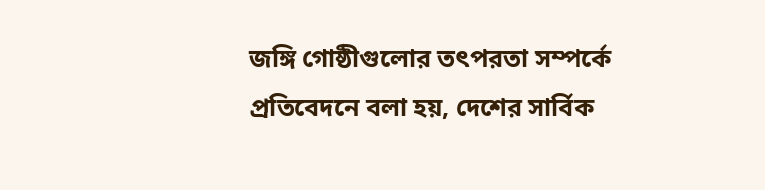জঙ্গি গোষ্ঠীগুলোর তৎপরতা সম্পর্কে প্রতিবেদনে বলা হয়, দেশের সার্বিক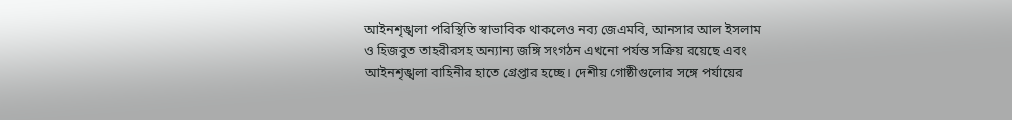আইনশৃঙ্খলা পরিস্থিতি স্বাভাবিক থাকলেও নব্য জেএমবি, আনসার আল ইসলাম ও হিজবুত তাহরীরসহ অন্যান্য জঙ্গি সংগঠন এখনো পর্যন্ত সক্রিয় রয়েছে এবং আইনশৃঙ্খলা বাহিনীর হাতে গ্রেপ্তার হচ্ছে। দেশীয় গোষ্ঠীগুলোর সঙ্গে পর্যায়ের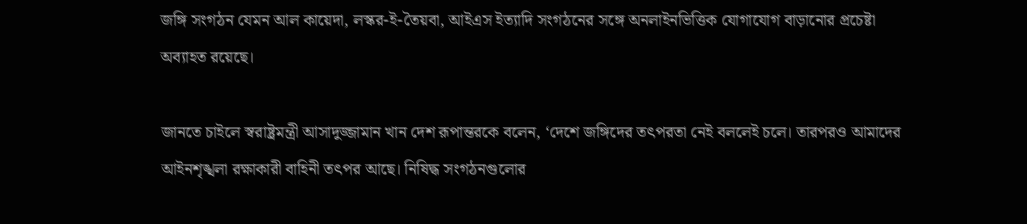জঙ্গি সংগঠন যেমন আল কায়েদা, লস্কর-ই-তৈয়বা, আইএস ইত্যাদি সংগঠনের সঙ্গে অনলাইনভিত্তিক যোগাযোগ বাড়ানোর প্রচেষ্টা অব্যাহত রয়েছে।

জানতে চাইলে স্বরাষ্ট্রমন্ত্রী আসাদুজ্জামান খান দেশ রূপান্তরকে বলেন, ‘দেশে জঙ্গিদের তৎপরতা নেই বললেই চলে। তারপরও আমাদের আইনশৃঙ্খলা রক্ষাকারী বাহিনী তৎপর আছে। নিষিদ্ধ সংগঠনগুলোর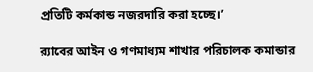প্রতিটি কর্মকান্ড নজরদারি করা হচ্ছে।’

র‌্যাবের আইন ও গণমাধ্যম শাখার পরিচালক কমান্ডার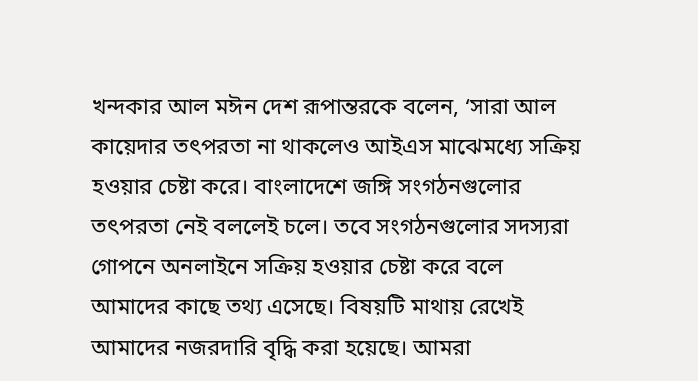খন্দকার আল মঈন দেশ রূপান্তরকে বলেন, ‘সারা আল কায়েদার তৎপরতা না থাকলেও আইএস মাঝেমধ্যে সক্রিয় হওয়ার চেষ্টা করে। বাংলাদেশে জঙ্গি সংগঠনগুলোর তৎপরতা নেই বললেই চলে। তবে সংগঠনগুলোর সদস্যরা গোপনে অনলাইনে সক্রিয় হওয়ার চেষ্টা করে বলে আমাদের কাছে তথ্য এসেছে। বিষয়টি মাথায় রেখেই আমাদের নজরদারি বৃদ্ধি করা হয়েছে। আমরা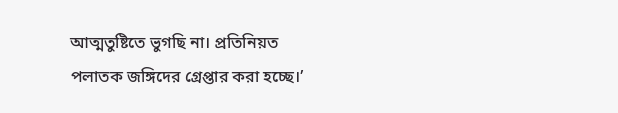আত্মতুষ্টিতে ভুগছি না। প্রতিনিয়ত পলাতক জঙ্গিদের গ্রেপ্তার করা হচ্ছে।’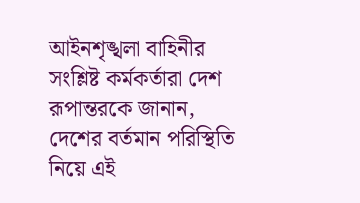আইনশৃঙ্খলা বাহিনীর সংশ্লিষ্ট কর্মকর্তারা দেশ রূপান্তরকে জানান, দেশের বর্তমান পরিস্থিতি নিয়ে এই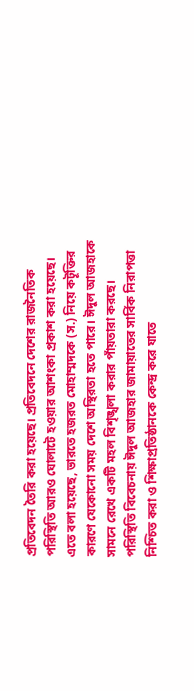প্রতিবেদন তৈরি করা হয়েছে। প্রতিবেদনে দেশের রাজনৈতিক পরিস্থিতি আরও ঘোলাটে হওয়ার আশংকা প্রকাশ করা হয়েছে। এতে বলা হয়েছে, ভারতে হজরত মোহাম্মদকে (স.) নিয়ে কটূক্তির কারণে যেকোনো সময় দেশে অস্থিরতা হতে পারে। ঈদুল আজহাকে সামনে রেখে একটি মহল বিশৃঙ্খলা করার পাঁয়তারা করছে। পরিস্থিতি বিবেচনায় ঈদুল আজহার জামায়াতের সার্বিক নিরাপত্তা নিশ্চিত করা ও শিক্ষাপ্রতিষ্ঠানকে কেন্দ্র করে যাতে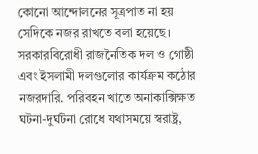কোনো আন্দোলনের সূত্রপাত না হয় সেদিকে নজর রাখতে বলা হয়েছে। সরকারবিরোধী রাজনৈতিক দল ও গোষ্ঠী এবং ইসলামী দলগুলোর কার্যক্রম কঠোর নজরদারি. পরিবহন খাতে অনাকাক্সিক্ষত ঘটনা-দুর্ঘটনা রোধে যথাসময়ে স্বরাষ্ট্র,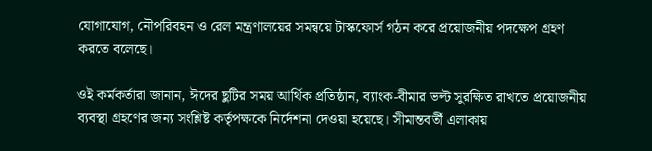যোগাযোগ, নৌপরিবহন ও রেল মন্ত্রণালয়ের সমন্বয়ে টাস্কফোর্স গঠন করে প্রয়োজনীয় পদক্ষেপ গ্রহণ করতে বলেছে।

ওই কর্মকর্তারা জানান, ঈদের ছুটির সময় আর্থিক প্রতিষ্ঠান, ব্যাংক-বীমার ভল্ট সুরক্ষিত রাখতে প্রয়োজনীয় ব্যবস্থা গ্রহণের জন্য সংশ্লিষ্ট কর্তৃপক্ষকে নির্দেশনা দেওয়া হয়েছে। সীমান্তবর্তী এলাকায়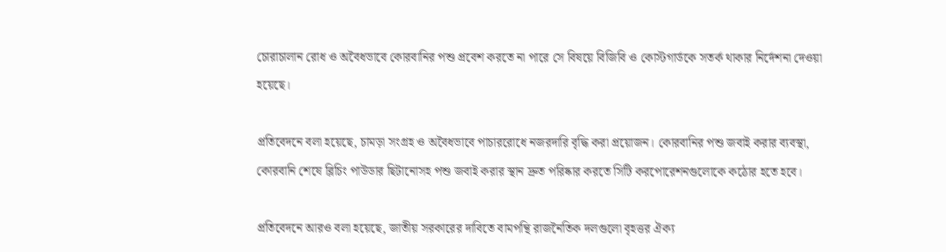চোরাচালান রোধ ও অবৈধভাবে কোরবানির পশু প্রবেশ করতে না পারে সে বিষয়ে বিজিবি ও কোস্টগার্ডকে সতর্ক থাকার নির্দেশনা দেওয়া হয়েছে।

প্রতিবেদনে বলা হয়েছে, চামড়া সংগ্রহ ও অবৈধভাবে পাচাররোধে নজরদারি বৃদ্ধি করা প্রয়োজন। কোরবানির পশু জবাই করার ব্যবস্থা, কোরবানি শেষে ব্লিচিং পাউডার ছিটানোসহ পশু জবাই করার স্থান দ্রুত পরিষ্কার করতে সিটি করপোরেশনগুলোকে কঠোর হতে হবে।

প্রতিবেদনে আরও বলা হয়েছে, জাতীয় সরকারের দাবিতে বামপন্থি রাজনৈতিক দলগুলো বৃহত্তর ঐক্য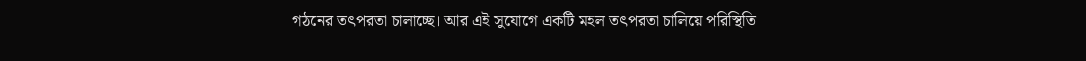গঠনের তৎপরতা চালাচ্ছে। আর এই সুযোগে একটি মহল তৎপরতা চালিয়ে পরিস্থিতি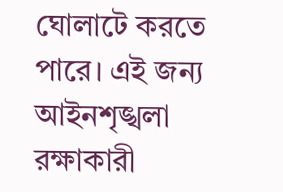ঘোলাটে করতে পারে। এই জন্য আইনশৃঙ্খলা রক্ষাকারী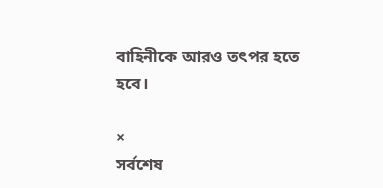বাহিনীকে আরও তৎপর হতে হবে।

×
সর্বশেষ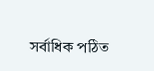সর্বাধিক পঠিত